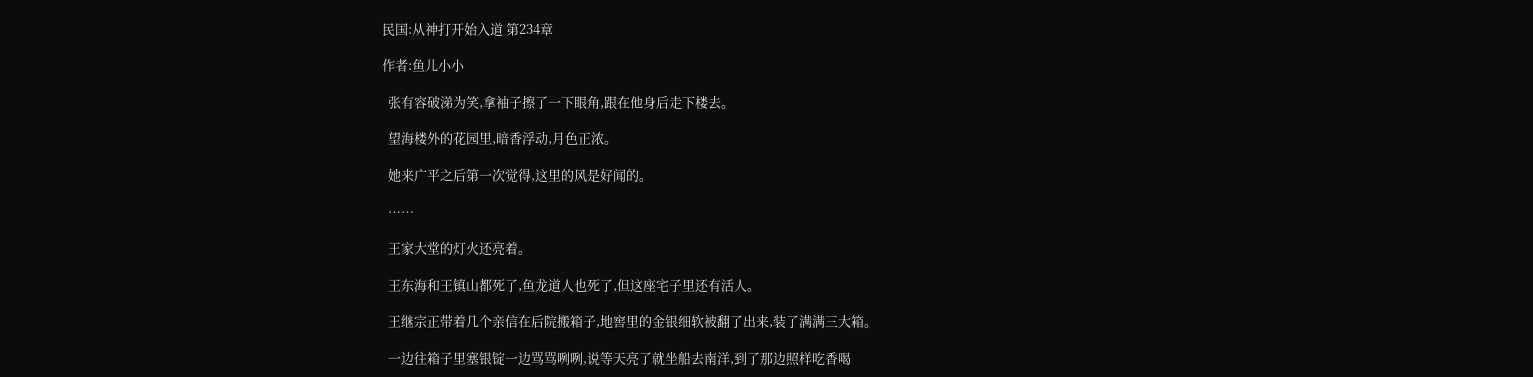民国:从神打开始入道 第234章

作者:鱼儿小小

  张有容破涕为笑,拿袖子擦了一下眼角,跟在他身后走下楼去。

  望海楼外的花园里,暗香浮动,月色正浓。

  她来广平之后第一次觉得,这里的风是好闻的。

  ……

  王家大堂的灯火还亮着。

  王东海和王镇山都死了,鱼龙道人也死了,但这座宅子里还有活人。

  王继宗正带着几个亲信在后院搬箱子,地窖里的金银细软被翻了出来,装了满满三大箱。

  一边往箱子里塞银锭一边骂骂咧咧,说等天亮了就坐船去南洋,到了那边照样吃香喝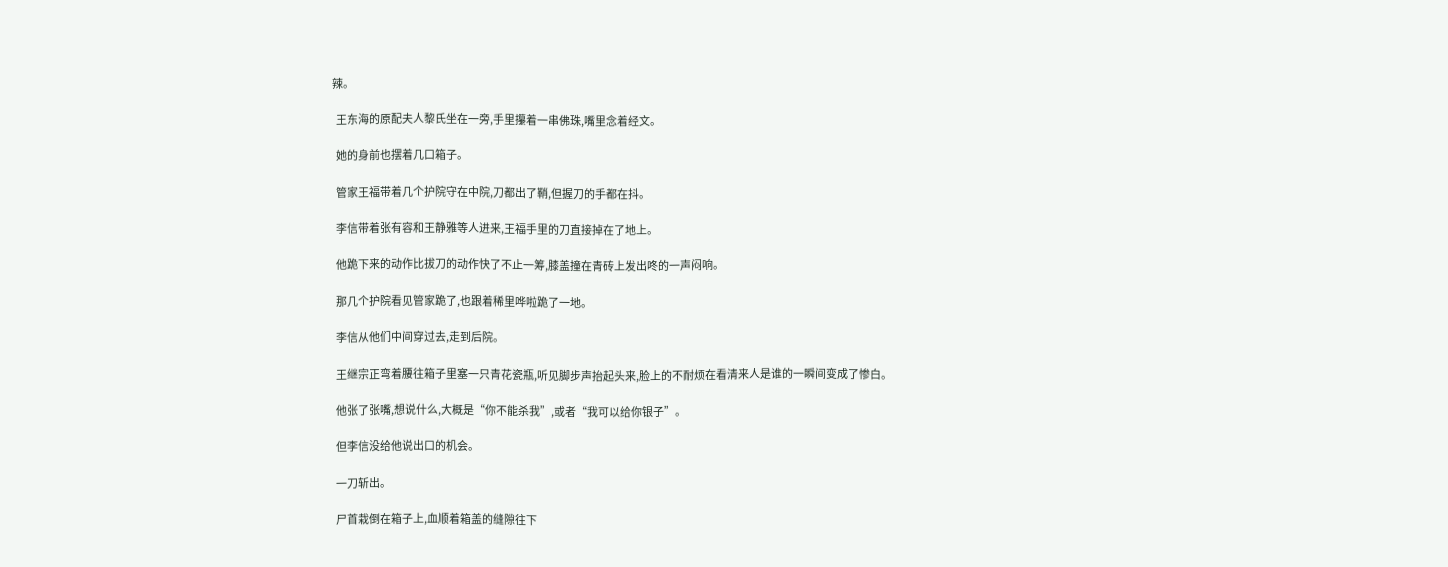辣。

  王东海的原配夫人黎氏坐在一旁,手里攥着一串佛珠,嘴里念着经文。

  她的身前也摆着几口箱子。

  管家王福带着几个护院守在中院,刀都出了鞘,但握刀的手都在抖。

  李信带着张有容和王静雅等人进来,王福手里的刀直接掉在了地上。

  他跪下来的动作比拔刀的动作快了不止一筹,膝盖撞在青砖上发出咚的一声闷响。

  那几个护院看见管家跪了,也跟着稀里哗啦跪了一地。

  李信从他们中间穿过去,走到后院。

  王继宗正弯着腰往箱子里塞一只青花瓷瓶,听见脚步声抬起头来,脸上的不耐烦在看清来人是谁的一瞬间变成了惨白。

  他张了张嘴,想说什么,大概是“你不能杀我”,或者“我可以给你银子”。

  但李信没给他说出口的机会。

  一刀斩出。

  尸首栽倒在箱子上,血顺着箱盖的缝隙往下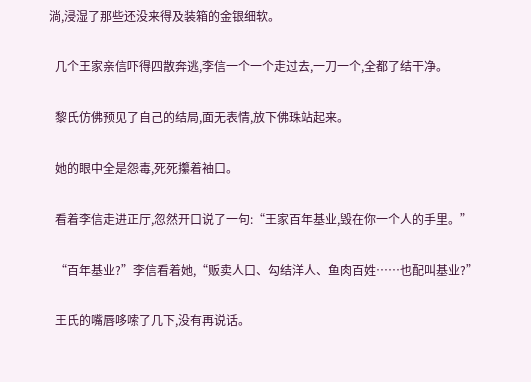淌,浸湿了那些还没来得及装箱的金银细软。

  几个王家亲信吓得四散奔逃,李信一个一个走过去,一刀一个,全都了结干净。

  黎氏仿佛预见了自己的结局,面无表情,放下佛珠站起来。

  她的眼中全是怨毒,死死攥着袖口。

  看着李信走进正厅,忽然开口说了一句:“王家百年基业,毁在你一个人的手里。”

  “百年基业?”李信看着她,“贩卖人口、勾结洋人、鱼肉百姓……也配叫基业?”

  王氏的嘴唇哆嗦了几下,没有再说话。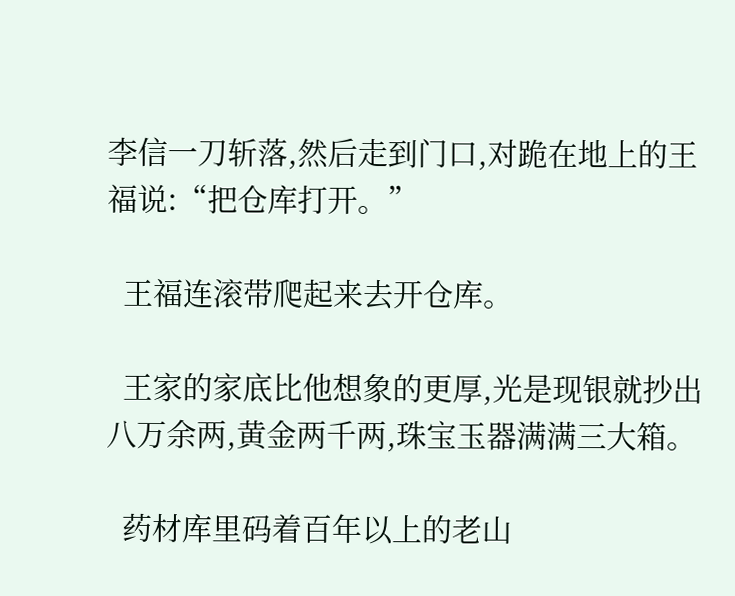李信一刀斩落,然后走到门口,对跪在地上的王福说:“把仓库打开。”

  王福连滚带爬起来去开仓库。

  王家的家底比他想象的更厚,光是现银就抄出八万余两,黄金两千两,珠宝玉器满满三大箱。

  药材库里码着百年以上的老山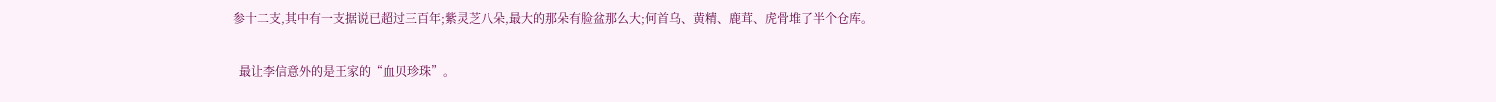参十二支,其中有一支据说已超过三百年;紫灵芝八朵,最大的那朵有脸盆那么大;何首乌、黄精、鹿茸、虎骨堆了半个仓库。

  最让李信意外的是王家的“血贝珍珠”。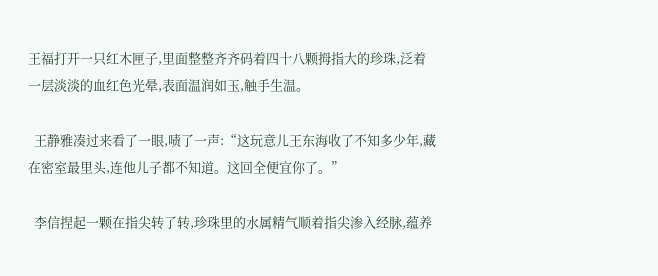王福打开一只红木匣子,里面整整齐齐码着四十八颗拇指大的珍珠,泛着一层淡淡的血红色光晕,表面温润如玉,触手生温。

  王静雅凑过来看了一眼,啧了一声:“这玩意儿王东海收了不知多少年,藏在密室最里头,连他儿子都不知道。这回全便宜你了。”

  李信捏起一颗在指尖转了转,珍珠里的水属精气顺着指尖渗入经脉,蕴养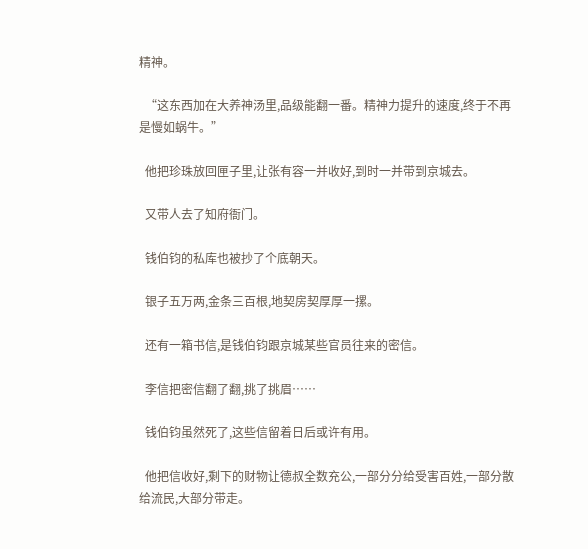精神。

  “这东西加在大养神汤里,品级能翻一番。精神力提升的速度,终于不再是慢如蜗牛。”

  他把珍珠放回匣子里,让张有容一并收好,到时一并带到京城去。

  又带人去了知府衙门。

  钱伯钧的私库也被抄了个底朝天。

  银子五万两,金条三百根,地契房契厚厚一摞。

  还有一箱书信,是钱伯钧跟京城某些官员往来的密信。

  李信把密信翻了翻,挑了挑眉……

  钱伯钧虽然死了,这些信留着日后或许有用。

  他把信收好,剩下的财物让德叔全数充公,一部分分给受害百姓,一部分散给流民,大部分带走。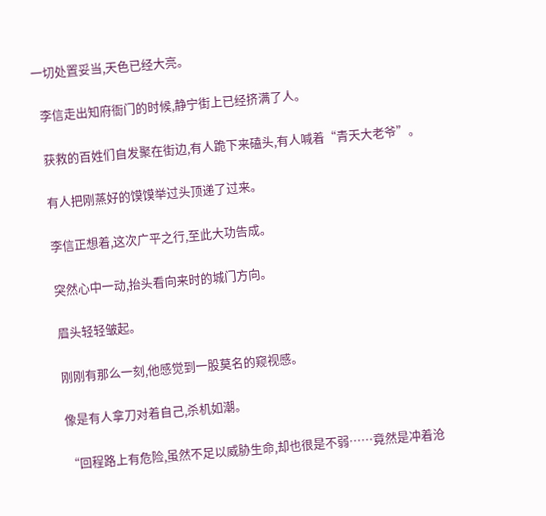一切处置妥当,天色已经大亮。

  李信走出知府衙门的时候,静宁街上已经挤满了人。

  获救的百姓们自发聚在街边,有人跪下来磕头,有人喊着“青天大老爷”。

  有人把刚蒸好的馍馍举过头顶递了过来。

  李信正想着,这次广平之行,至此大功告成。

  突然心中一动,抬头看向来时的城门方向。

  眉头轻轻皱起。

  刚刚有那么一刻,他感觉到一股莫名的窥视感。

  像是有人拿刀对着自己,杀机如潮。

  “回程路上有危险,虽然不足以威胁生命,却也很是不弱……竟然是冲着沧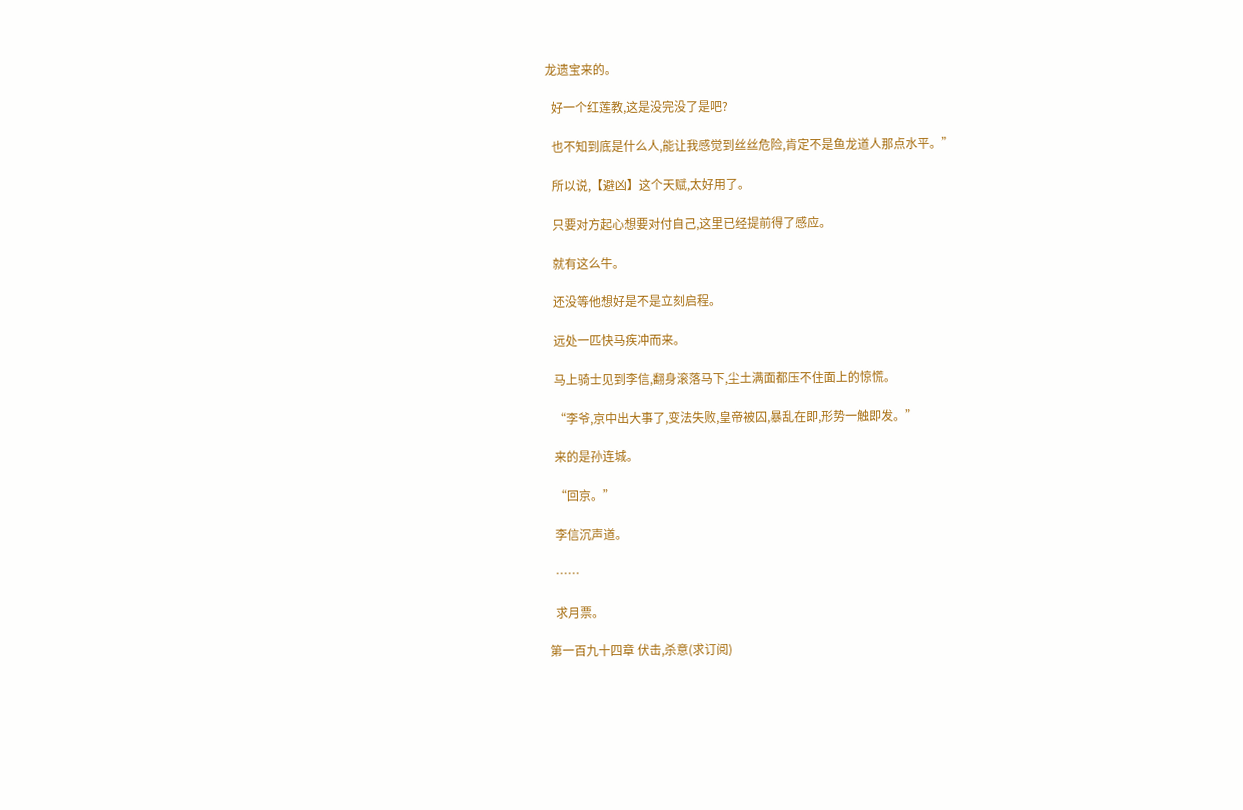龙遗宝来的。

  好一个红莲教,这是没完没了是吧?

  也不知到底是什么人,能让我感觉到丝丝危险,肯定不是鱼龙道人那点水平。”

  所以说,【避凶】这个天赋,太好用了。

  只要对方起心想要对付自己,这里已经提前得了感应。

  就有这么牛。

  还没等他想好是不是立刻启程。

  远处一匹快马疾冲而来。

  马上骑士见到李信,翻身滚落马下,尘土满面都压不住面上的惊慌。

  “李爷,京中出大事了,变法失败,皇帝被囚,暴乱在即,形势一触即发。”

  来的是孙连城。

  “回京。”

  李信沉声道。

  ……

  求月票。

第一百九十四章 伏击,杀意(求订阅)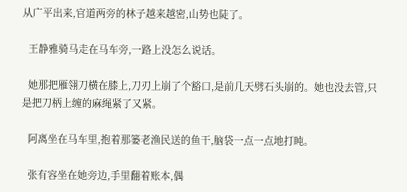从广平出来,官道两旁的林子越来越密,山势也陡了。

  王静雅骑马走在马车旁,一路上没怎么说话。

  她那把雁翎刀横在膝上,刀刃上崩了个豁口,是前几天劈石头崩的。她也没去管,只是把刀柄上缠的麻绳紧了又紧。

  阿离坐在马车里,抱着那篓老渔民送的鱼干,脑袋一点一点地打盹。

  张有容坐在她旁边,手里翻着账本,偶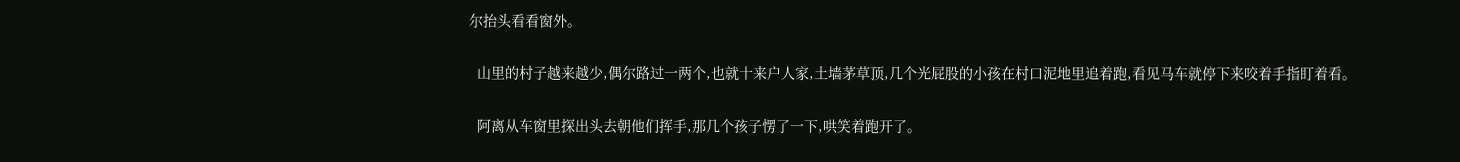尔抬头看看窗外。

  山里的村子越来越少,偶尔路过一两个,也就十来户人家,土墙茅草顶,几个光屁股的小孩在村口泥地里追着跑,看见马车就停下来咬着手指盯着看。

  阿离从车窗里探出头去朝他们挥手,那几个孩子愣了一下,哄笑着跑开了。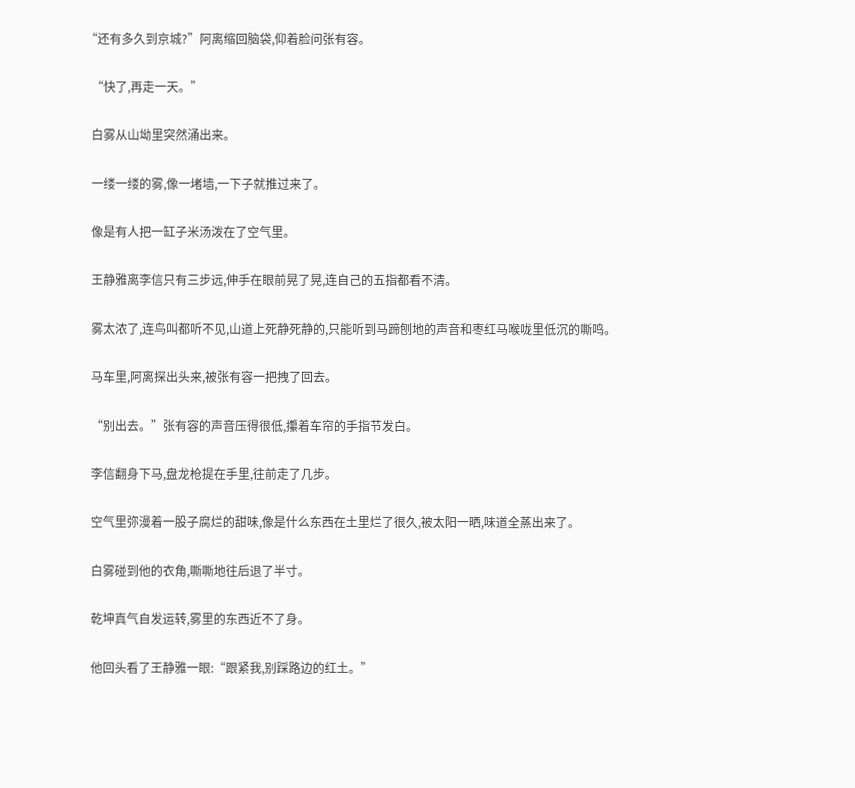“还有多久到京城?”阿离缩回脑袋,仰着脸问张有容。

  “快了,再走一天。”

  白雾从山坳里突然涌出来。

  一缕一缕的雾,像一堵墙,一下子就推过来了。

  像是有人把一缸子米汤泼在了空气里。

  王静雅离李信只有三步远,伸手在眼前晃了晃,连自己的五指都看不清。

  雾太浓了,连鸟叫都听不见,山道上死静死静的,只能听到马蹄刨地的声音和枣红马喉咙里低沉的嘶鸣。

  马车里,阿离探出头来,被张有容一把拽了回去。

  “别出去。”张有容的声音压得很低,攥着车帘的手指节发白。

  李信翻身下马,盘龙枪提在手里,往前走了几步。

  空气里弥漫着一股子腐烂的甜味,像是什么东西在土里烂了很久,被太阳一晒,味道全蒸出来了。

  白雾碰到他的衣角,嘶嘶地往后退了半寸。

  乾坤真气自发运转,雾里的东西近不了身。

  他回头看了王静雅一眼:“跟紧我,别踩路边的红土。”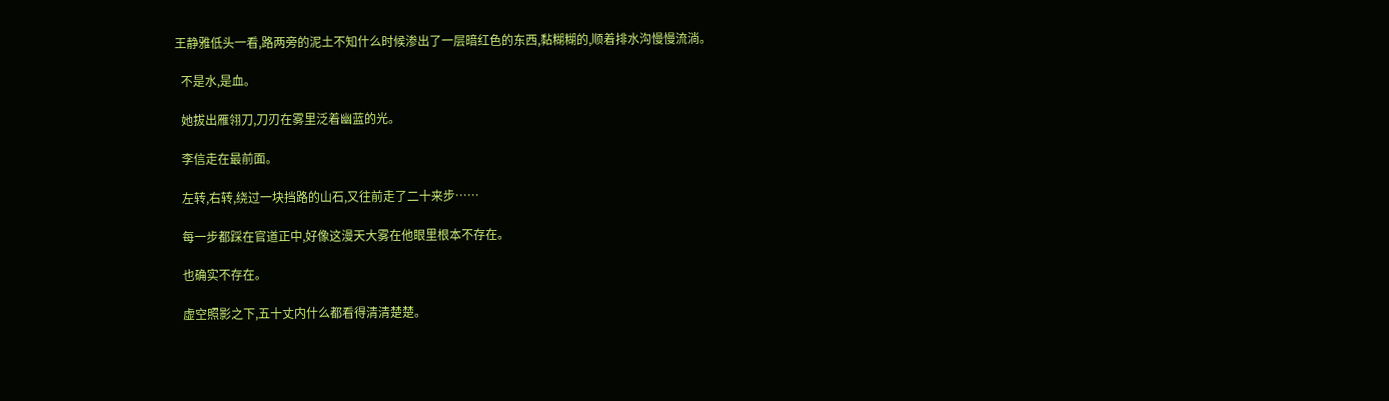王静雅低头一看,路两旁的泥土不知什么时候渗出了一层暗红色的东西,黏糊糊的,顺着排水沟慢慢流淌。

  不是水,是血。

  她拔出雁翎刀,刀刃在雾里泛着幽蓝的光。

  李信走在最前面。

  左转,右转,绕过一块挡路的山石,又往前走了二十来步……

  每一步都踩在官道正中,好像这漫天大雾在他眼里根本不存在。

  也确实不存在。

  虚空照影之下,五十丈内什么都看得清清楚楚。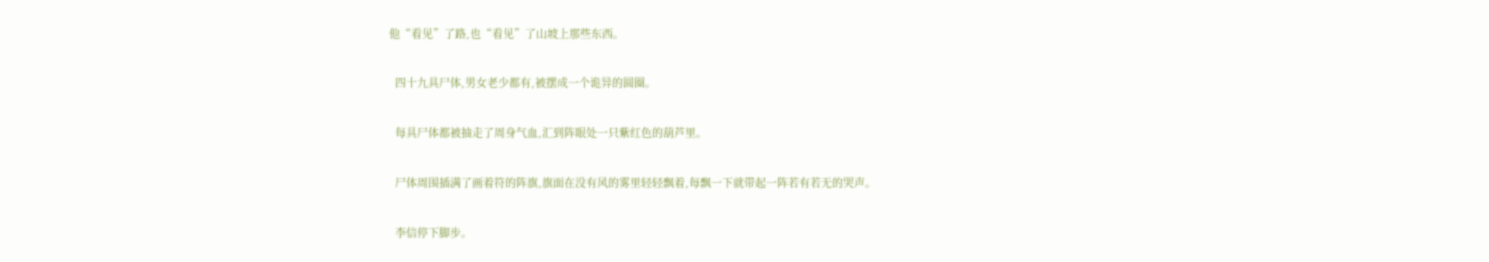他“看见”了路,也“看见”了山坡上那些东西。

  四十九具尸体,男女老少都有,被摆成一个诡异的圆圈。

  每具尸体都被抽走了周身气血,汇到阵眼处一只紫红色的葫芦里。

  尸体周围插满了画着符的阵旗,旗面在没有风的雾里轻轻飘着,每飘一下就带起一阵若有若无的哭声。

  李信停下脚步。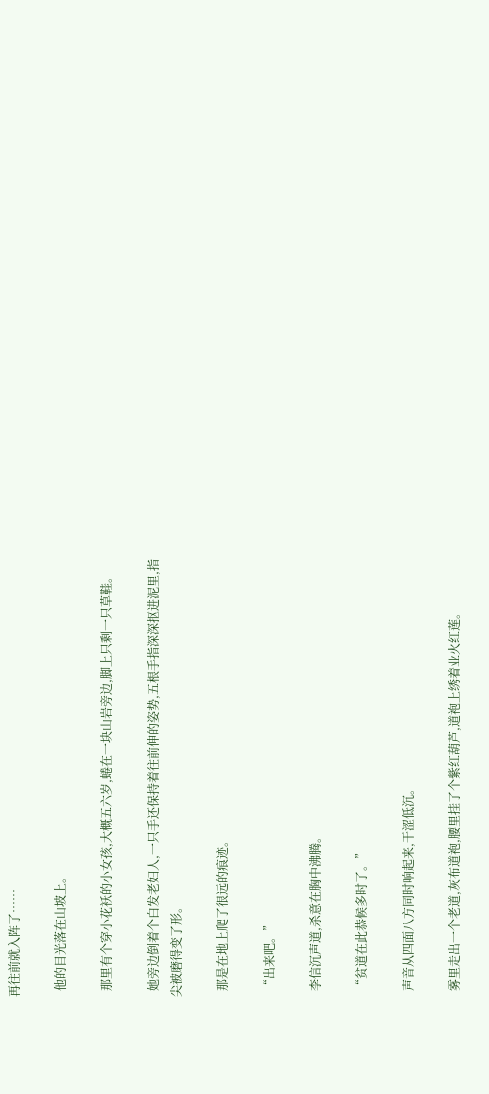再往前就入阵了……

  他的目光落在山坡上。

  那里有个穿小花袄的小女孩,大概五六岁,蜷在一块山岩旁边,脚上只剩一只草鞋。

  她旁边倒着个白发老妇人,一只手还保持着往前伸的姿势,五根手指深深抠进泥里,指尖被磨得变了形。

  那是在地上爬了很远的痕迹。

  “出来吧。”

  李信沉声道,杀意在胸中沸腾。

  “贫道在此恭候多时了。”

  声音从四面八方同时响起来,干涩低沉。

  雾里走出一个老道,灰布道袍,腰里挂了个紫红葫芦,道袍上绣着业火红莲。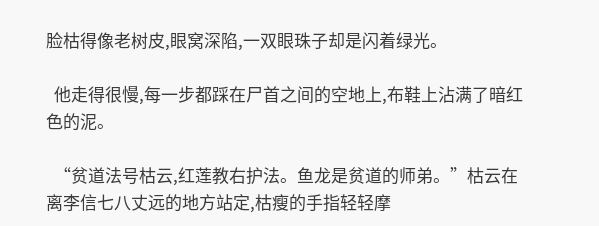脸枯得像老树皮,眼窝深陷,一双眼珠子却是闪着绿光。

  他走得很慢,每一步都踩在尸首之间的空地上,布鞋上沾满了暗红色的泥。

  “贫道法号枯云,红莲教右护法。鱼龙是贫道的师弟。”枯云在离李信七八丈远的地方站定,枯瘦的手指轻轻摩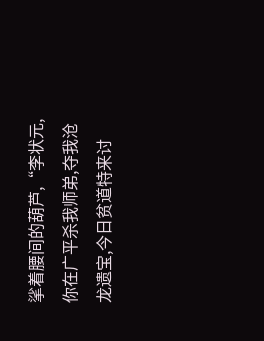挲着腰间的葫芦,“李状元,你在广平杀我师弟,夺我沧龙遗宝,今日贫道特来讨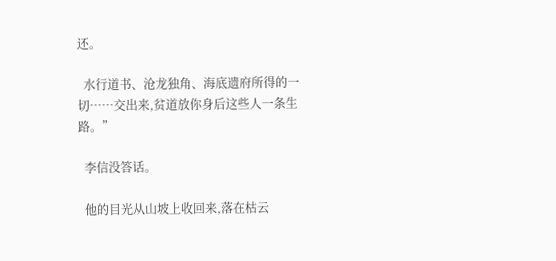还。

  水行道书、沧龙独角、海底遗府所得的一切……交出来,贫道放你身后这些人一条生路。”

  李信没答话。

  他的目光从山坡上收回来,落在枯云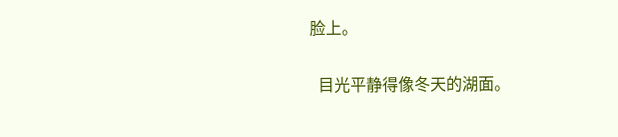脸上。

  目光平静得像冬天的湖面。